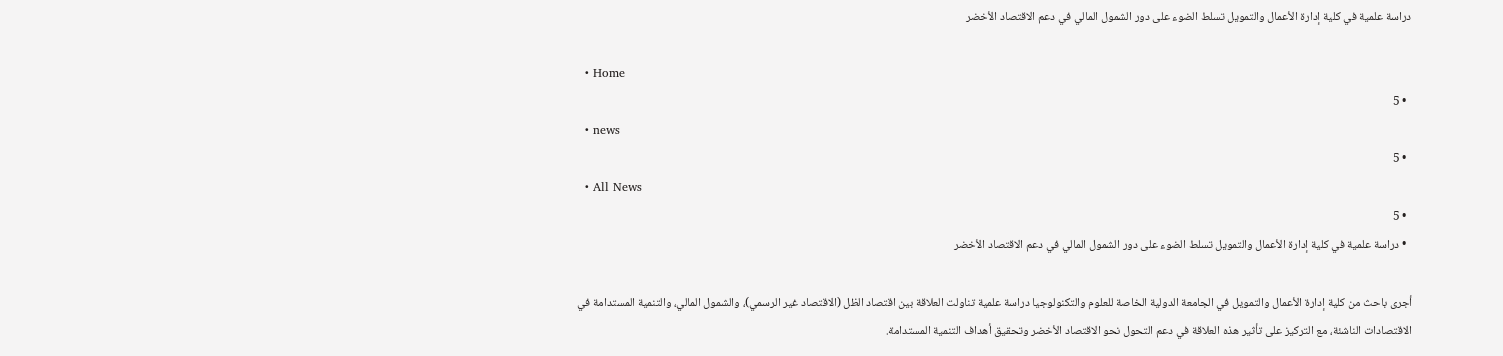دراسة علمية في كلية إدارة الأعمال والتمويل تسلط الضوء على دور الشمول المالي في دعم الاقتصاد الأخضر

  • Home
  • 5
  • news
  • 5
  • All News
  • 5
  • دراسة علمية في كلية إدارة الأعمال والتمويل تسلط الضوء على دور الشمول المالي في دعم الاقتصاد الأخضر

أجرى باحث من كلية إدارة الأعمال والتمويل في الجامعة الدولية الخاصة للعلوم والتكنولوجيا دراسة علمية تناولت العلاقة بين اقتصاد الظل (الاقتصاد غير الرسمي)، والشمول المالي، والتنمية المستدامة في الاقتصادات الناشئة، مع التركيز على تأثير هذه العلاقة في دعم التحول نحو الاقتصاد الأخضر وتحقيق أهداف التنمية المستدامة.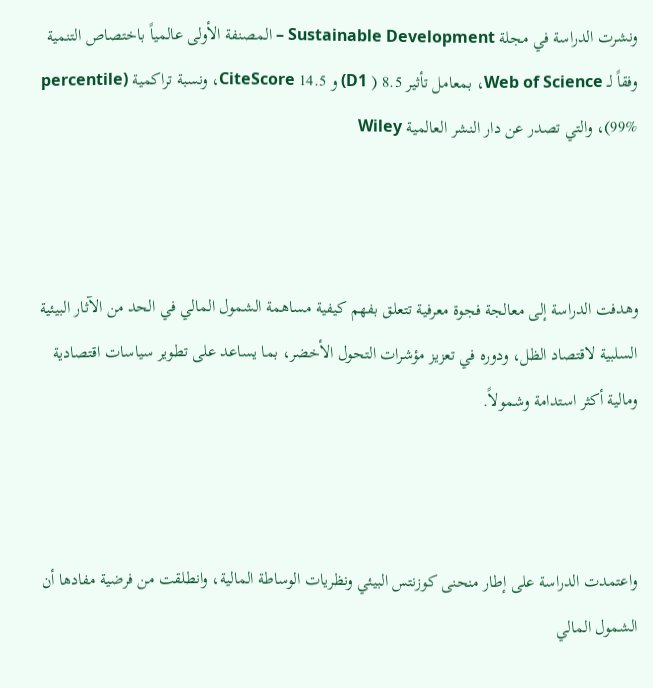ونشرت الدراسة في مجلة Sustainable Development – المصنفة الأولى عالمياً باختصاص التنمية وفقاً لـ Web of Science، بمعامل تأثير 8.5 ( D1) و CiteScore 14.5، ونسبة تراكمية (percentile 99%)، والتي تصدر عن دار النشر العالمية Wiley



وهدفت الدراسة إلى معالجة فجوة معرفية تتعلق بفهم كيفية مساهمة الشمول المالي في الحد من الآثار البيئية السلبية لاقتصاد الظل، ودوره في تعزيز مؤشرات التحول الأخضر، بما يساعد على تطوير سياسات اقتصادية ومالية أكثر استدامة وشمولاً.



واعتمدت الدراسة على إطار منحنى كوزنتس البيئي ونظريات الوساطة المالية، وانطلقت من فرضية مفادها أن الشمول المالي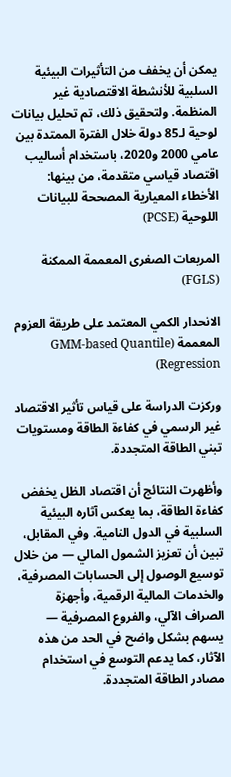يمكن أن يخفف من التأثيرات البيئية السلبية للأنشطة الاقتصادية غير المنظمة. ولتحقيق ذلك، تم تحليل بيانات لوحية لـ85 دولة خلال الفترة الممتدة بين عامي 2000 و2020، باستخدام أساليب اقتصاد قياسي متقدمة، من بينها: الأخطاء المعيارية المصححة للبيانات اللوحية (PCSE)

المربعات الصغرى المعممة الممكنة (FGLS)

الانحدار الكمي المعتمد على طريقة العزوم المعممة (GMM-based Quantile Regression)

وركزت الدراسة على قياس تأثير الاقتصاد غير الرسمي في كفاءة الطاقة ومستويات تبني الطاقة المتجددة.

وأظهرت النتائج أن اقتصاد الظل يخفض كفاءة الطاقة، بما يعكس آثاره البيئية السلبية في الدول النامية. وفي المقابل، تبين أن تعزيز الشمول المالي — من خلال توسيع الوصول إلى الحسابات المصرفية، والخدمات المالية الرقمية، وأجهزة الصراف الآلي، والفروع المصرفية — يسهم بشكل واضح في الحد من هذه الآثار، كما يدعم التوسع في استخدام مصادر الطاقة المتجددة.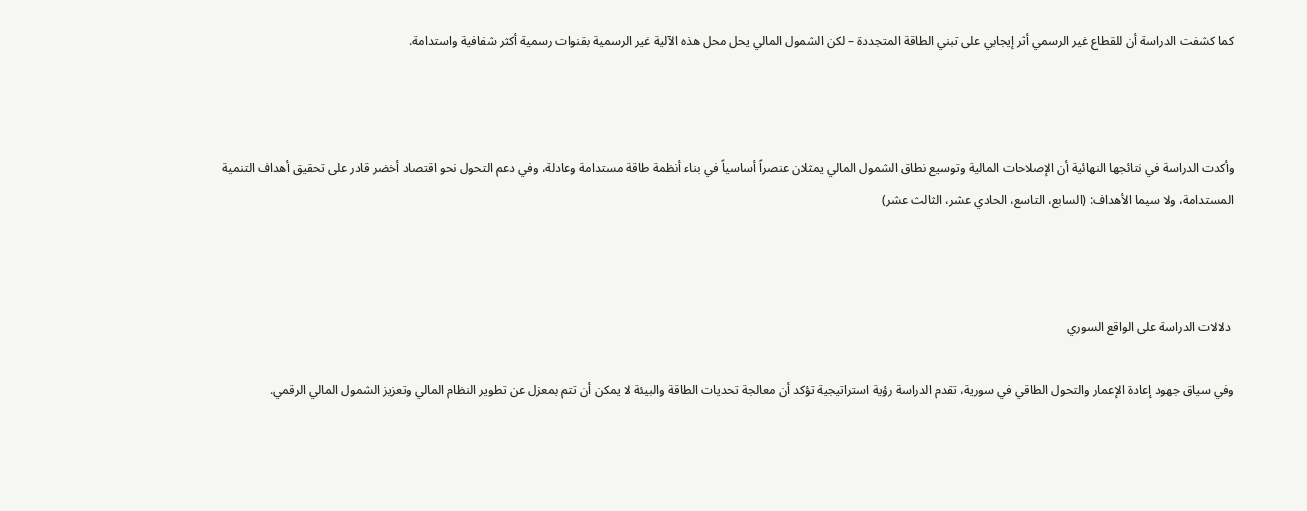كما كشفت الدراسة أن للقطاع غير الرسمي أثر إيجابي على تبني الطاقة المتجددة – لكن الشمول المالي يحل محل هذه الآلية غير الرسمية بقنوات رسمية أكثر شفافية واستدامة.



وأكدت الدراسة في نتائجها النهائية أن الإصلاحات المالية وتوسيع نطاق الشمول المالي يمثلان عنصراً أساسياً في بناء أنظمة طاقة مستدامة وعادلة، وفي دعم التحول نحو اقتصاد أخضر قادر على تحقيق أهداف التنمية المستدامة، ولا سيما الأهداف: (السابع، التاسع، الحادي عشر، الثالث عشر)



 دلالات الدراسة على الواقع السوري

وفي سياق جهود إعادة الإعمار والتحول الطاقي في سورية، تقدم الدراسة رؤية استراتيجية تؤكد أن معالجة تحديات الطاقة والبيئة لا يمكن أن تتم بمعزل عن تطوير النظام المالي وتعزيز الشمول المالي الرقمي.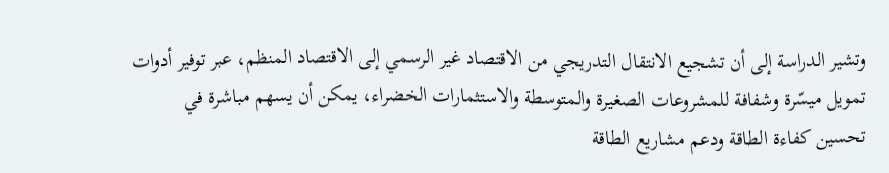وتشير الدراسة إلى أن تشجيع الانتقال التدريجي من الاقتصاد غير الرسمي إلى الاقتصاد المنظم، عبر توفير أدوات تمويل ميسّرة وشفافة للمشروعات الصغيرة والمتوسطة والاستثمارات الخضراء، يمكن أن يسهم مباشرة في تحسين كفاءة الطاقة ودعم مشاريع الطاقة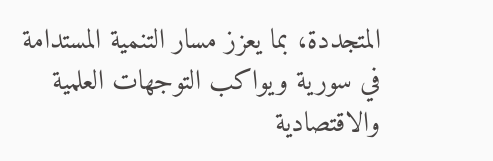المتجددة، بما يعزز مسار التنمية المستدامة في سورية ويواكب التوجهات العلمية والاقتصادية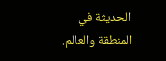الحديثة في المنطقة والعالم.